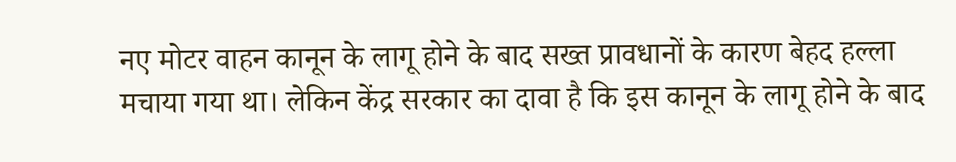नए मोटर वाहन कानून के लागू होने के बाद सख्त प्रावधानों के कारण बेहद हल्ला मचाया गया था। लेकिन केंद्र सरकार का दावा है कि इस कानून के लागू होने के बाद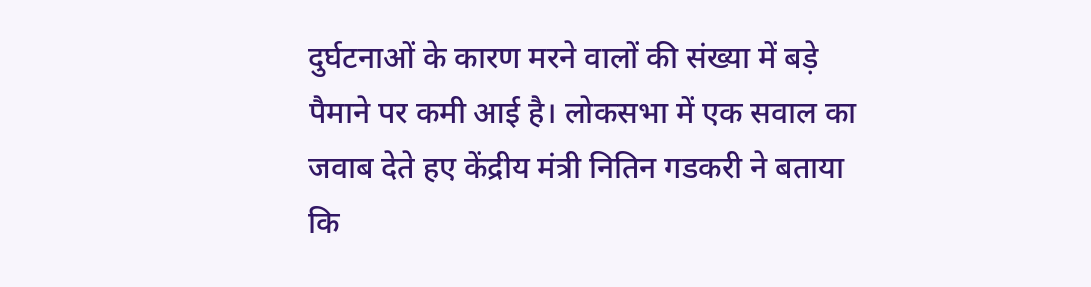दुर्घटनाओं के कारण मरने वालों की संख्या में बड़े पैमाने पर कमी आई है। लोकसभा में एक सवाल का जवाब देते हए केंद्रीय मंत्री नितिन गडकरी ने बताया कि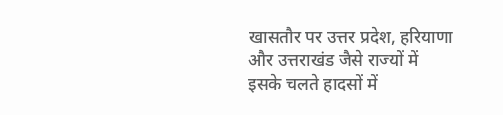खासतौर पर उत्तर प्रदेश, हरियाणा और उत्तराखंड जैसे राज्यों में इसके चलते हादसों में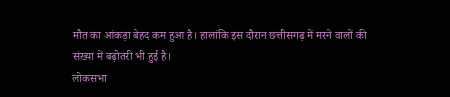मौत का आंकड़ा बेहद कम हुआ है। हालांकि इस दौरान छत्तीसगढ़ में मरने वालों की संख्या में बढ़ोतरी भी हुई है।
लोकसभा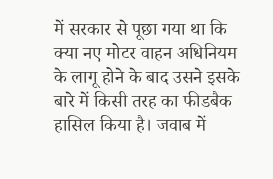में सरकार से पूछा गया था कि क्या नए मोटर वाहन अधिनियम के लागू होने के बाद उसने इसके बारे में किसी तरह का फीडबैक हासिल किया है। जवाब में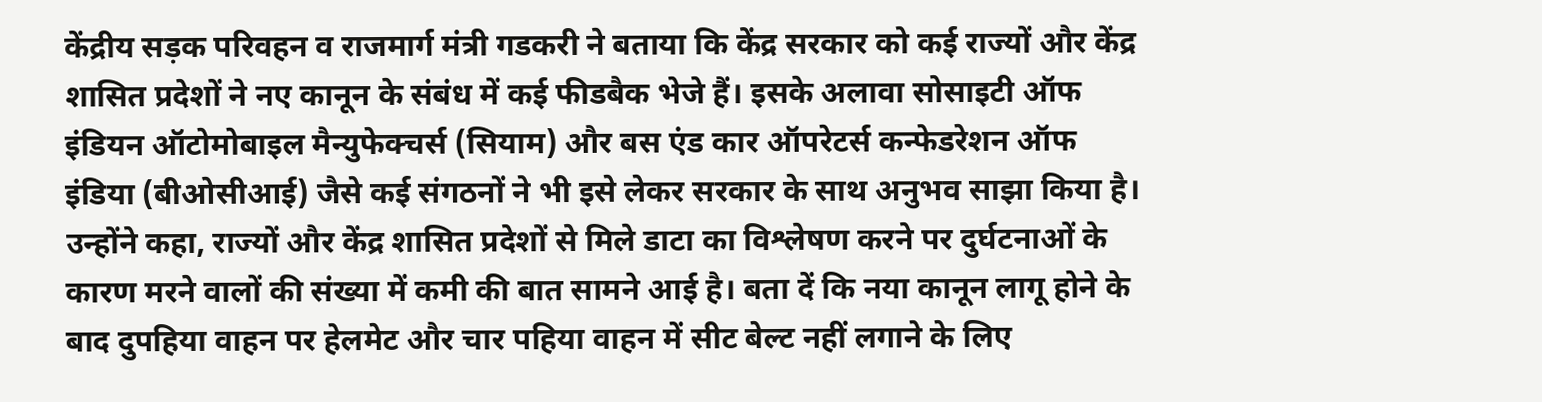केंद्रीय सड़क परिवहन व राजमार्ग मंत्री गडकरी ने बताया कि केंद्र सरकार को कई राज्यों और केंद्र शासित प्रदेशों ने नए कानून के संबंध में कई फीडबैक भेजे हैं। इसके अलावा सोसाइटी ऑफ इंडियन ऑटोमोबाइल मैन्युफेक्चर्स (सियाम) और बस एंड कार ऑपरेटर्स कन्फेडरेशन ऑफ इंडिया (बीओसीआई) जैसे कई संगठनों ने भी इसे लेकर सरकार के साथ अनुभव साझा किया है।
उन्होंने कहा, राज्यों और केंद्र शासित प्रदेशों से मिले डाटा का विश्लेषण करने पर दुर्घटनाओं के कारण मरने वालों की संख्या में कमी की बात सामने आई है। बता दें कि नया कानून लागू होने के बाद दुपहिया वाहन पर हेलमेट और चार पहिया वाहन में सीट बेल्ट नहीं लगाने के लिए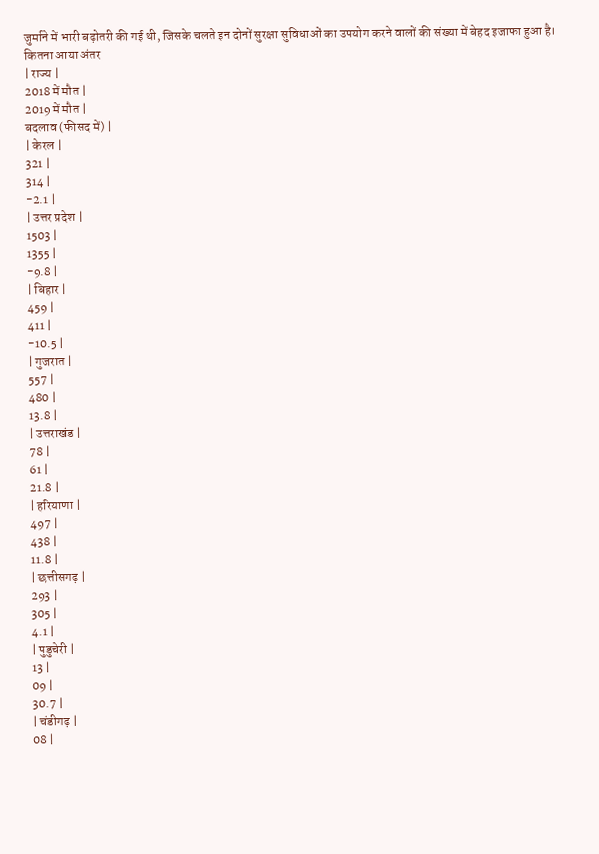जुर्माने में भारी बढ़ोतरी की गई थी, जिसके चलते इन दोनों सुरक्षा सुविधाओं का उपयोग करने वालों की संख्या में बेहद इजाफा हुआ है।
कितना आया अंतर
| राज्य |
2018 में मौत |
2019 में मौत |
बदलाव (फीसद में) |
| केरल |
321 |
314 |
-2.1 |
| उत्तर प्रदेश |
1503 |
1355 |
-9.8 |
| बिहार |
459 |
411 |
-10.5 |
| गुजरात |
557 |
480 |
13.8 |
| उत्तराखंड |
78 |
61 |
21.8 |
| हरियाणा |
497 |
438 |
11.8 |
| छत्तीसगढ़ |
293 |
305 |
4.1 |
| पुडुचेरी |
13 |
09 |
30.7 |
| चंडीगढ़ |
08 |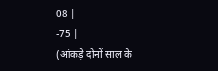08 |
-75 |
(आंकड़े दोनों साल के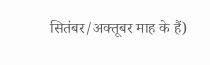सितंबर/अक्तूबर माह के हैं)